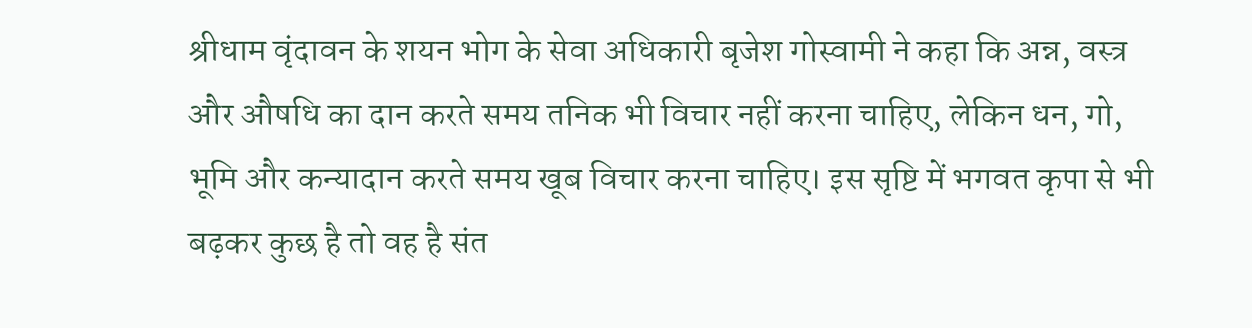श्रीधाम वृंदावन के शयन भोग के सेवा अधिकारी बृजेश गोस्वामी ने कहा कि अन्न, वस्त्र और औषधि का दान करते समय तनिक भी विचार नहीं करना चाहिए, लेकिन धन, गो, भूमि और कन्यादान करते समय खूब विचार करना चाहिए। इस सृष्टि में भगवत कृपा से भी बढ़कर कुछ है तो वह है संत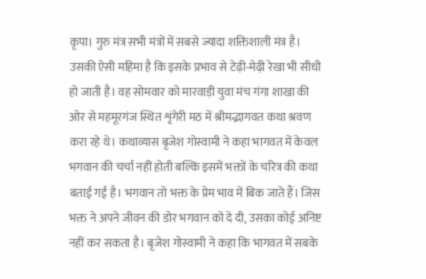कृपा। गुरु मंत्र सभी मंत्रों में सबसे ज्यादा शक्तिशाली मंत्र है। उसकी ऐसी महिमा है कि इसके प्रभाव से टेढ़ी-मेढ़ी रेखा भी सीधी हो जाती है। वह सोमवार को मारवाड़ी युवा मंच गंगा शाखा की ओर से महमूरगंज स्थित शृंगेरी मठ में श्रीमद्भागवत कथा श्रवण करा रहे थे। कथाव्यास बृजेश गोस्वामी ने कहा भागवत में केवल भगवान की चर्चा नहीं होती बल्कि इसमें भक्तों के चरित्र की कथा बताई गई है। भगवान तो भक्त के प्रेम भाव में बिक जाते हैं। जिस भक्त ने अपने जीवन की डोर भगवान को दे दी, उसका कोई अनिष्ट नहीं कर सकता है। बृजेश गोस्वामी ने कहा कि भागवत में सबके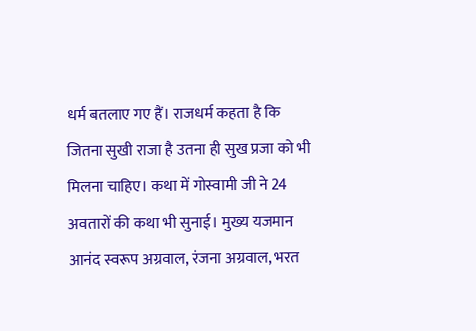धर्म बतलाए गए हैं। राजधर्म कहता है कि जितना सुखी राजा है उतना ही सुख प्रजा को भी मिलना चाहिए। कथा में गोस्वामी जी ने 24 अवतारों की कथा भी सुनाई। मुख्य यजमान आनंद स्वरूप अग्रवाल, रंजना अग्रवाल, भरत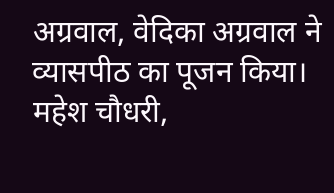अग्रवाल, वेदिका अग्रवाल ने व्यासपीठ का पूजन किया। महेश चौधरी,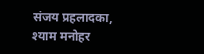संजय प्रहलादका, श्याम मनोहर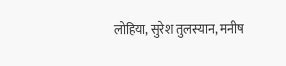लोहिया, सुरेश तुलस्यान, मनीष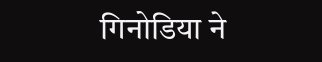गिनोडिया ने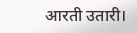आरती उतारी।